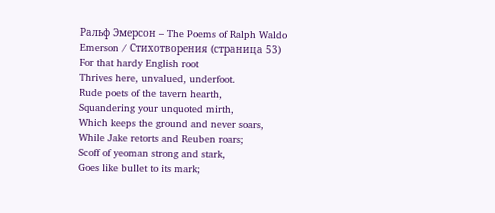Ральф Эмерсон – The Poems of Ralph Waldo Emerson / Стихотворения (страница 53)
For that hardy English root
Thrives here, unvalued, underfoot.
Rude poets of the tavern hearth,
Squandering your unquoted mirth,
Which keeps the ground and never soars,
While Jake retorts and Reuben roars;
Scoff of yeoman strong and stark,
Goes like bullet to its mark;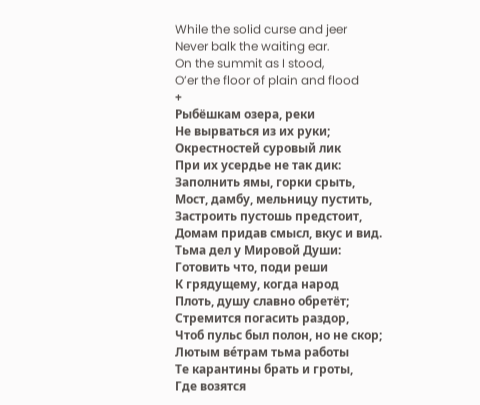While the solid curse and jeer
Never balk the waiting ear.
On the summit as I stood,
O’er the floor of plain and flood
+
Рыбёшкам озера, реки
Не вырваться из их руки;
Окрестностей суровый лик
При их усердье не так дик:
Заполнить ямы, горки срыть,
Мост, дамбу, мельницу пустить,
Застроить пустошь предстоит,
Домам придав смысл, вкус и вид.
Тьма дел у Мировой Души:
Готовить что, поди реши
К грядущему, когда народ
Плоть, душу славно обретёт;
Стремится погасить раздор,
Чтоб пульс был полон, но не скор;
Лютым ве́трам тьма работы
Те карантины брать и гроты,
Где возятся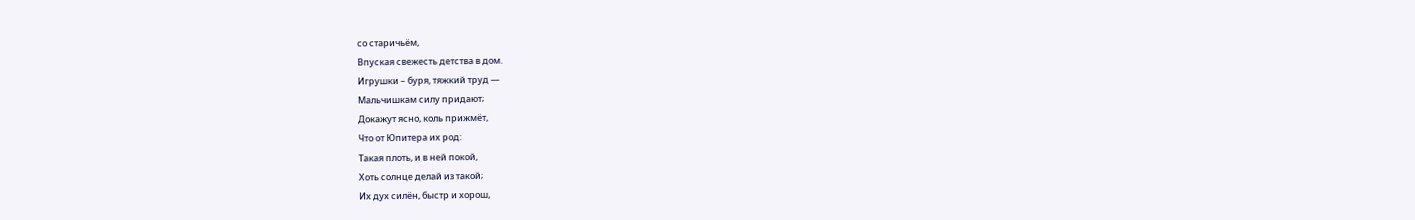со старичьём,
Впуская свежесть детства в дом.
Игрушки – буря, тяжкий труд —
Мальчишкам силу придают;
Докажут ясно, коль прижмёт,
Что от Юпитера их род:
Такая плоть, и в ней покой,
Хоть солнце делай из такой;
Их дух силён, быстр и хорош,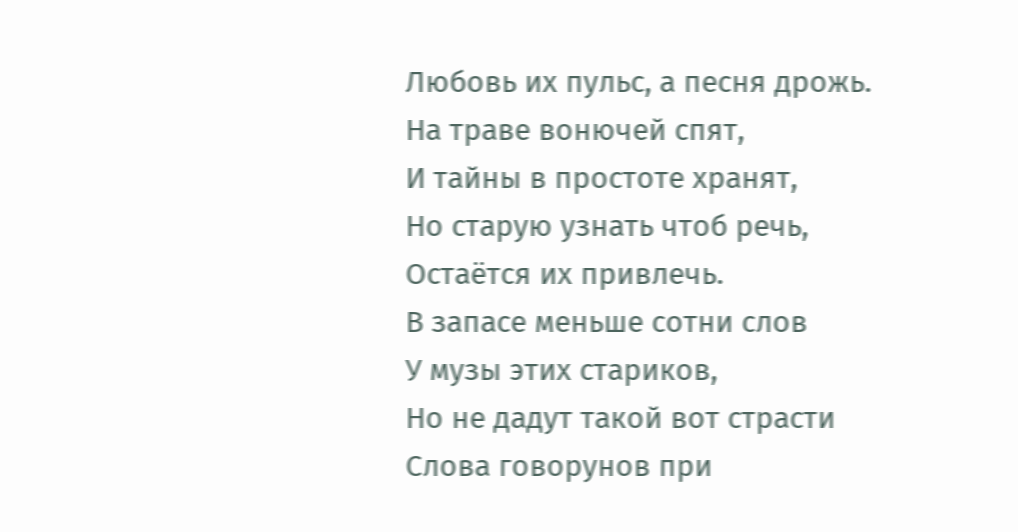Любовь их пульс, а песня дрожь.
На траве вонючей спят,
И тайны в простоте хранят,
Но старую узнать чтоб речь,
Остаётся их привлечь.
В запасе меньше сотни слов
У музы этих стариков,
Но не дадут такой вот страсти
Слова говорунов при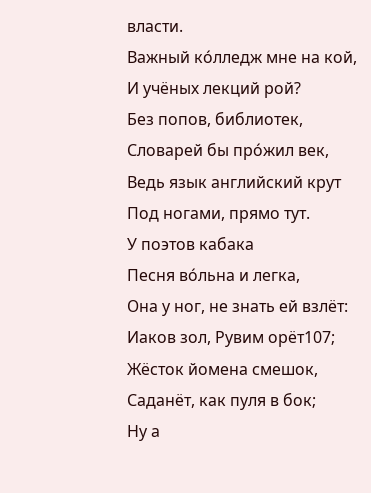власти.
Важный ко́лледж мне на кой,
И учёных лекций рой?
Без попов, библиотек,
Словарей бы про́жил век,
Ведь язык английский крут
Под ногами, прямо тут.
У поэтов кабака
Песня во́льна и легка,
Она у ног, не знать ей взлёт:
Иаков зол, Рувим орёт107;
Жёсток йомена смешок,
Саданёт, как пуля в бок;
Ну а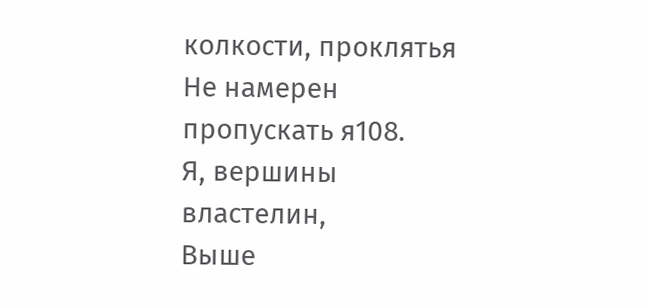колкости, проклятья
Не намерен пропускать я108.
Я, вершины властелин,
Выше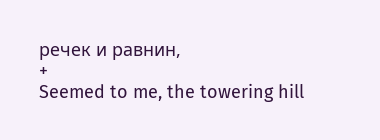речек и равнин,
+
Seemed to me, the towering hill